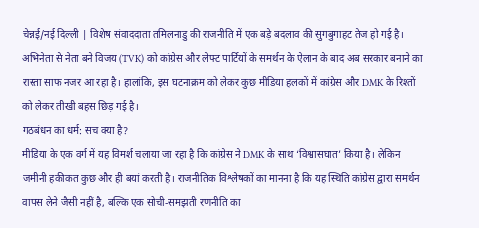चेन्नई/नई दिल्ली | विशेष संवाददाता तमिलनाडु की राजनीति में एक बड़े बदलाव की सुगबुगाहट तेज हो गई है। अभिनेता से नेता बने विजय (TVK) को कांग्रेस और लेफ्ट पार्टियों के समर्थन के ऐलान के बाद अब सरकार बनाने का रास्ता साफ नजर आ रहा है। हालांकि, इस घटनाक्रम को लेकर कुछ मीडिया हलकों में कांग्रेस और DMK के रिश्तों को लेकर तीखी बहस छिड़ गई है।
गठबंधन का धर्म: सच क्या है?
मीडिया के एक वर्ग में यह विमर्श चलाया जा रहा है कि कांग्रेस ने DMK के साथ ‘विश्वासघात’ किया है। लेकिन जमीनी हकीकत कुछ और ही बयां करती है। राजनीतिक विश्लेषकों का मानना है कि यह स्थिति कांग्रेस द्वारा समर्थन वापस लेने जैसी नहीं है, बल्कि एक सोची-समझती रणनीति का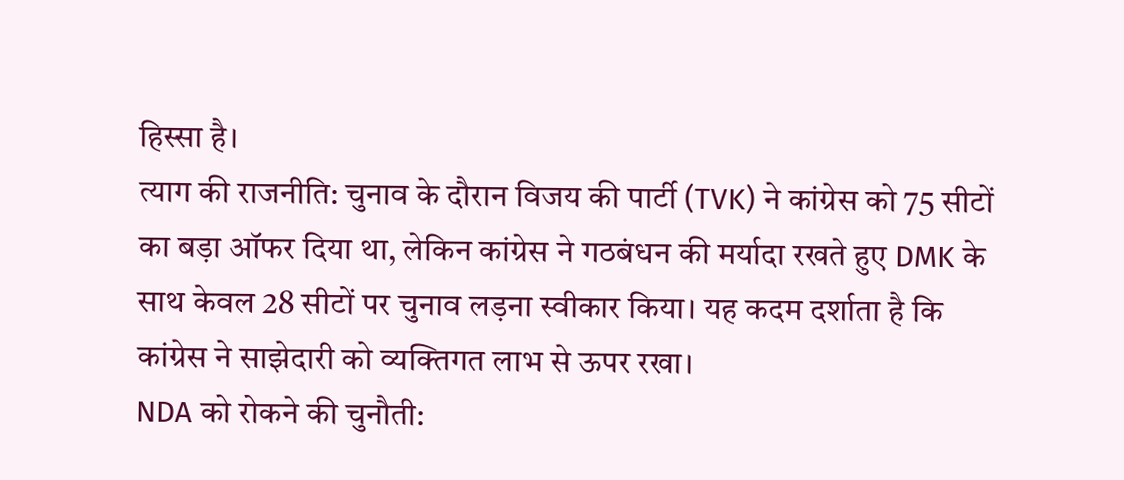हिस्सा है।
त्याग की राजनीति: चुनाव के दौरान विजय की पार्टी (TVK) ने कांग्रेस को 75 सीटों का बड़ा ऑफर दिया था, लेकिन कांग्रेस ने गठबंधन की मर्यादा रखते हुए DMK के साथ केवल 28 सीटों पर चुनाव लड़ना स्वीकार किया। यह कदम दर्शाता है कि कांग्रेस ने साझेदारी को व्यक्तिगत लाभ से ऊपर रखा।
NDA को रोकने की चुनौती: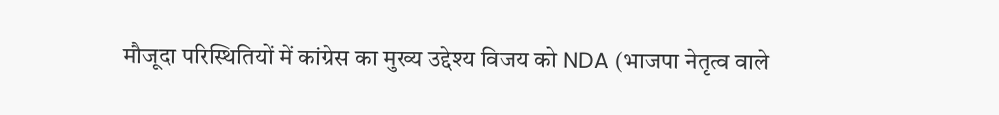मौजूदा परिस्थितियों में कांग्रेस का मुख्य उद्देश्य विजय को NDA (भाजपा नेतृत्व वाले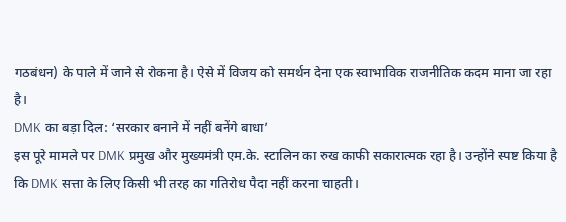गठबंधन) के पाले में जाने से रोकना है। ऐसे में विजय को समर्थन देना एक स्वाभाविक राजनीतिक कदम माना जा रहा है।
DMK का बड़ा दिल: ‘सरकार बनाने में नहीं बनेंगे बाधा’
इस पूरे मामले पर DMK प्रमुख और मुख्यमंत्री एम.के. स्टालिन का रुख काफी सकारात्मक रहा है। उन्होंने स्पष्ट किया है कि DMK सत्ता के लिए किसी भी तरह का गतिरोध पैदा नहीं करना चाहती।